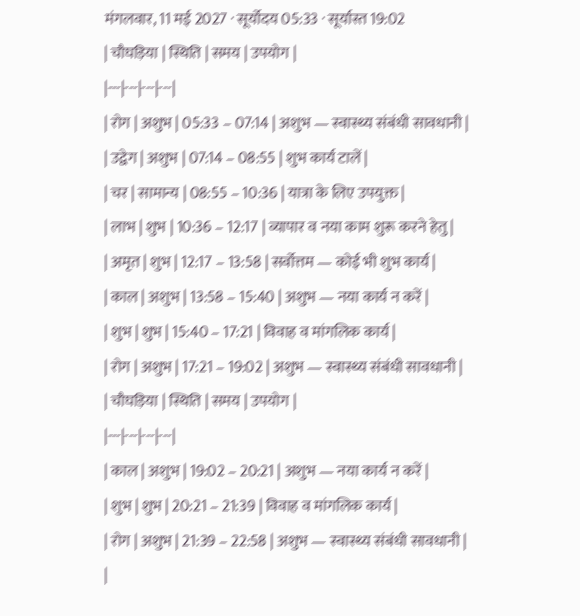मंगलवार, 11 मई 2027 · सूर्योदय 05:33 · सूर्यास्त 19:02
| चौघड़िया | स्थिति | समय | उपयोग |
|---|---|---|---|
| रोग | अशुभ | 05:33 – 07:14 | अशुभ — स्वास्थ्य संबंधी सावधानी |
| उद्वेग | अशुभ | 07:14 – 08:55 | शुभ कार्य टालें |
| चर | सामान्य | 08:55 – 10:36 | यात्रा के लिए उपयुक्त |
| लाभ | शुभ | 10:36 – 12:17 | व्यापार व नया काम शुरू करने हेतु |
| अमृत | शुभ | 12:17 – 13:58 | सर्वोत्तम — कोई भी शुभ कार्य |
| काल | अशुभ | 13:58 – 15:40 | अशुभ — नया कार्य न करें |
| शुभ | शुभ | 15:40 – 17:21 | विवाह व मांगलिक कार्य |
| रोग | अशुभ | 17:21 – 19:02 | अशुभ — स्वास्थ्य संबंधी सावधानी |
| चौघड़िया | स्थिति | समय | उपयोग |
|---|---|---|---|
| काल | अशुभ | 19:02 – 20:21 | अशुभ — नया कार्य न करें |
| शुभ | शुभ | 20:21 – 21:39 | विवाह व मांगलिक कार्य |
| रोग | अशुभ | 21:39 – 22:58 | अशुभ — स्वास्थ्य संबंधी सावधानी |
|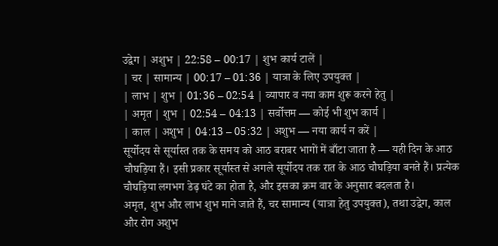उद्वेग | अशुभ | 22:58 – 00:17 | शुभ कार्य टालें |
| चर | सामान्य | 00:17 – 01:36 | यात्रा के लिए उपयुक्त |
| लाभ | शुभ | 01:36 – 02:54 | व्यापार व नया काम शुरू करने हेतु |
| अमृत | शुभ | 02:54 – 04:13 | सर्वोत्तम — कोई भी शुभ कार्य |
| काल | अशुभ | 04:13 – 05:32 | अशुभ — नया कार्य न करें |
सूर्योदय से सूर्यास्त तक के समय को आठ बराबर भागों में बाँटा जाता है — यही दिन के आठ चौघड़िया हैं। इसी प्रकार सूर्यास्त से अगले सूर्योदय तक रात के आठ चौघड़िया बनते हैं। प्रत्येक चौघड़िया लगभग डेढ़ घंटे का होता है, और इसका क्रम वार के अनुसार बदलता है।
अमृत, शुभ और लाभ शुभ माने जाते हैं, चर सामान्य (यात्रा हेतु उपयुक्त), तथा उद्वेग, काल और रोग अशुभ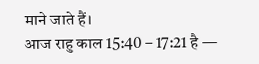माने जाते हैं।
आज राहु काल 15:40 – 17:21 है —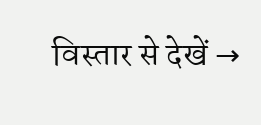विस्तार से देखें →